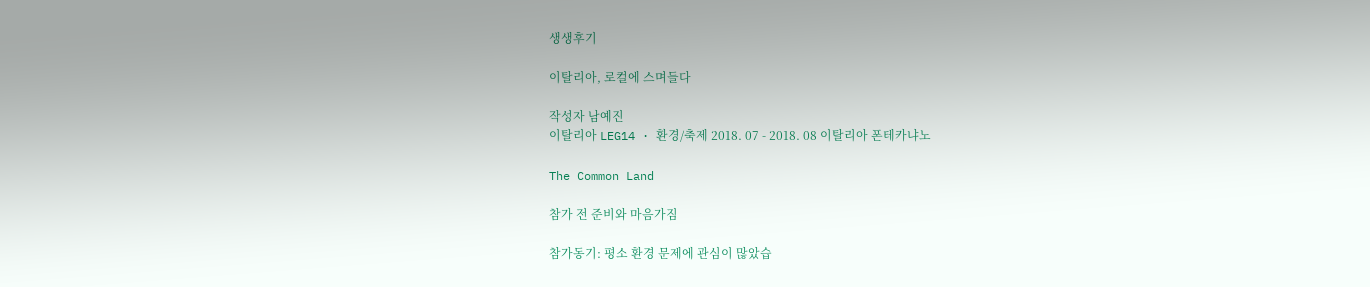생생후기

이탈리아, 로컬에 스며들다

작성자 남예진
이탈리아 LEG14 · 환경/축제 2018. 07 - 2018. 08 이탈리아 폰테카냐노

The Common Land

참가 전 준비와 마음가짐

참가동기: 평소 환경 문제에 관심이 많았습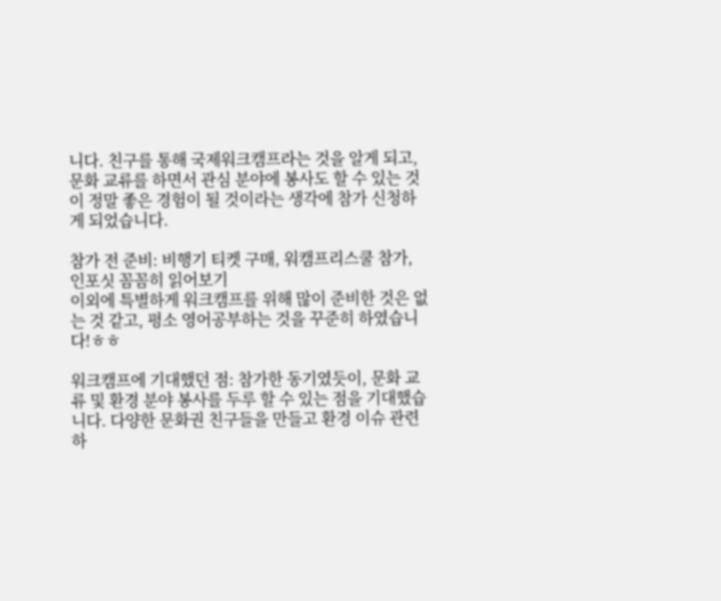니다. 친구를 통해 국제워크캠프라는 것을 알게 되고, 문화 교류를 하면서 관심 분야에 봉사도 할 수 있는 것이 정말 좋은 경험이 될 것이라는 생각에 참가 신청하게 되었습니다.

참가 전 준비: 비행기 티켓 구매, 워캠프리스쿨 참가, 인포싯 꼼꼼히 읽어보기
이외에 특별하게 워크캠프를 위해 많이 준비한 것은 없는 것 같고, 평소 영어공부하는 것을 꾸준히 하였습니다!ㅎㅎ

워크캠프에 기대했던 점: 참가한 동기였듯이, 문화 교류 및 환경 분야 봉사를 두루 할 수 있는 점을 기대했습니다. 다양한 문화권 친구들을 만들고 환경 이슈 관련하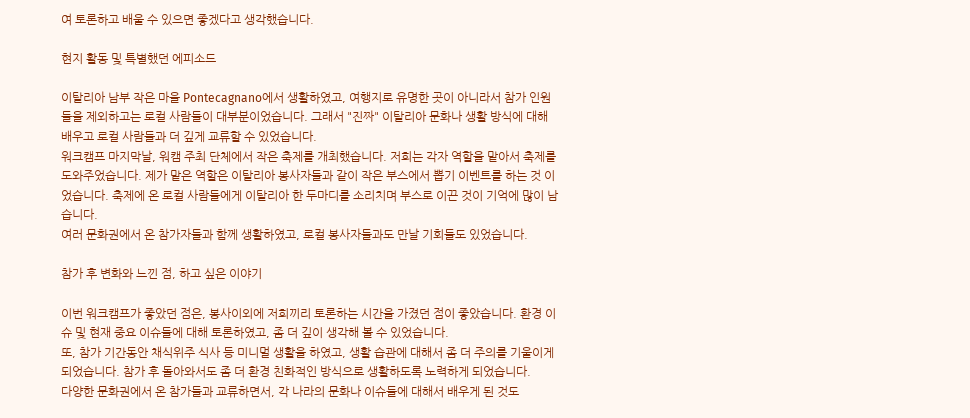여 토론하고 배울 수 있으면 좋겠다고 생각했습니다.

현지 활동 및 특별했던 에피소드

이탈리아 남부 작은 마을 Pontecagnano에서 생활하였고, 여행지로 유명한 곳이 아니라서 참가 인원들을 제외하고는 로컬 사람들이 대부분이었습니다. 그래서 "진짜" 이탈리아 문화나 생활 방식에 대해 배우고 로컬 사람들과 더 깊게 교류할 수 있었습니다.
워크캠프 마지막날, 워캠 주최 단체에서 작은 축제를 개최했습니다. 저희는 각자 역할을 맡아서 축제를 도와주었습니다. 제가 맡은 역할은 이탈리아 봉사자들과 같이 작은 부스에서 뽑기 이벤트를 하는 것 이었습니다. 축제에 온 로컬 사람들에게 이탈리아 한 두마디를 소리치며 부스로 이끈 것이 기억에 많이 남습니다.
여러 문화권에서 온 참가자들과 함께 생활하였고, 로컬 봉사자들과도 만날 기회들도 있었습니다.

참가 후 변화와 느낀 점, 하고 싶은 이야기

이번 워크캠프가 좋았던 점은, 봉사이외에 저희끼리 토론하는 시간을 가졌던 점이 좋았습니다. 환경 이슈 및 현재 중요 이슈들에 대해 토론하였고, 좀 더 깊이 생각해 볼 수 있었습니다.
또, 참가 기간동안 채식위주 식사 등 미니멀 생활을 하였고, 생활 습관에 대해서 좀 더 주의를 기울이게 되었습니다. 참가 후 돌아와서도 좀 더 환경 친화적인 방식으로 생활하도록 노력하게 되었습니다.
다양한 문화권에서 온 참가들과 교류하면서, 각 나라의 문화나 이슈들에 대해서 배우게 된 것도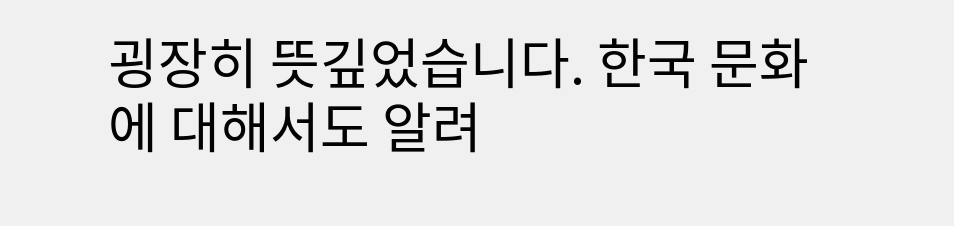굉장히 뜻깊었습니다. 한국 문화에 대해서도 알려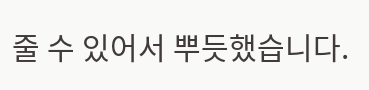줄 수 있어서 뿌듯했습니다.